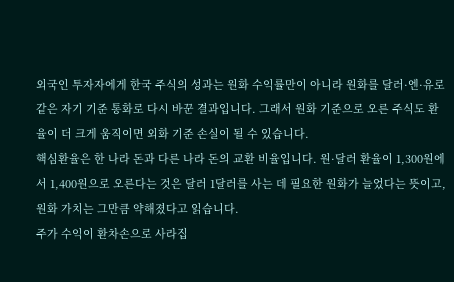외국인 투자자에게 한국 주식의 성과는 원화 수익률만이 아니라 원화를 달러·엔·유로 같은 자기 기준 통화로 다시 바꾼 결과입니다. 그래서 원화 기준으로 오른 주식도 환율이 더 크게 움직이면 외화 기준 손실이 될 수 있습니다.
핵심환율은 한 나라 돈과 다른 나라 돈의 교환 비율입니다. 원·달러 환율이 1,300원에서 1,400원으로 오른다는 것은 달러 1달러를 사는 데 필요한 원화가 늘었다는 뜻이고, 원화 가치는 그만큼 약해졌다고 읽습니다.
주가 수익이 환차손으로 사라집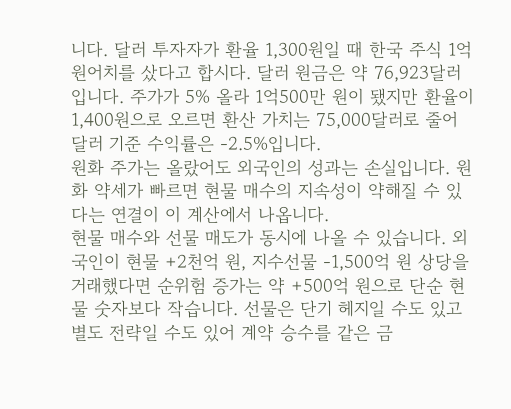니다. 달러 투자자가 환율 1,300원일 때 한국 주식 1억 원어치를 샀다고 합시다. 달러 원금은 약 76,923달러입니다. 주가가 5% 올라 1억500만 원이 됐지만 환율이 1,400원으로 오르면 환산 가치는 75,000달러로 줄어 달러 기준 수익률은 -2.5%입니다.
원화 주가는 올랐어도 외국인의 성과는 손실입니다. 원화 약세가 빠르면 현물 매수의 지속성이 약해질 수 있다는 연결이 이 계산에서 나옵니다.
현물 매수와 선물 매도가 동시에 나올 수 있습니다. 외국인이 현물 +2천억 원, 지수선물 -1,500억 원 상당을 거래했다면 순위험 증가는 약 +500억 원으로 단순 현물 숫자보다 작습니다. 선물은 단기 헤지일 수도 있고 별도 전략일 수도 있어 계약 승수를 같은 금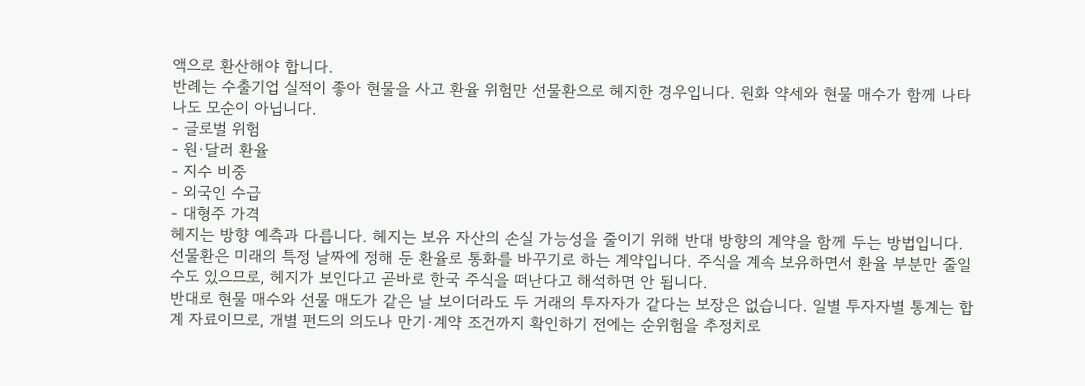액으로 환산해야 합니다.
반례는 수출기업 실적이 좋아 현물을 사고 환율 위험만 선물환으로 헤지한 경우입니다. 원화 약세와 현물 매수가 함께 나타나도 모순이 아닙니다.
- 글로벌 위험
- 원·달러 환율
- 지수 비중
- 외국인 수급
- 대형주 가격
헤지는 방향 예측과 다릅니다. 헤지는 보유 자산의 손실 가능성을 줄이기 위해 반대 방향의 계약을 함께 두는 방법입니다. 선물환은 미래의 특정 날짜에 정해 둔 환율로 통화를 바꾸기로 하는 계약입니다. 주식을 계속 보유하면서 환율 부분만 줄일 수도 있으므로, 헤지가 보인다고 곧바로 한국 주식을 떠난다고 해석하면 안 됩니다.
반대로 현물 매수와 선물 매도가 같은 날 보이더라도 두 거래의 투자자가 같다는 보장은 없습니다. 일별 투자자별 통계는 합계 자료이므로, 개별 펀드의 의도나 만기·계약 조건까지 확인하기 전에는 순위험을 추정치로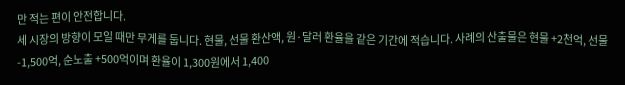만 적는 편이 안전합니다.
세 시장의 방향이 모일 때만 무게를 둡니다. 현물, 선물 환산액, 원·달러 환율을 같은 기간에 적습니다. 사례의 산출물은 현물 +2천억, 선물 -1,500억, 순노출 +500억이며 환율이 1,300원에서 1,400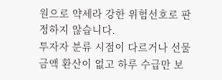원으로 약세라 강한 위험선호로 판정하지 않습니다.
투자자 분류 시점이 다르거나 선물 금액 환산이 없고 하루 수급만 보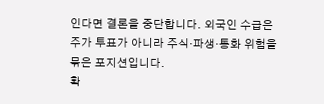인다면 결론을 중단합니다. 외국인 수급은 주가 투표가 아니라 주식·파생·통화 위험을 묶은 포지션입니다.
확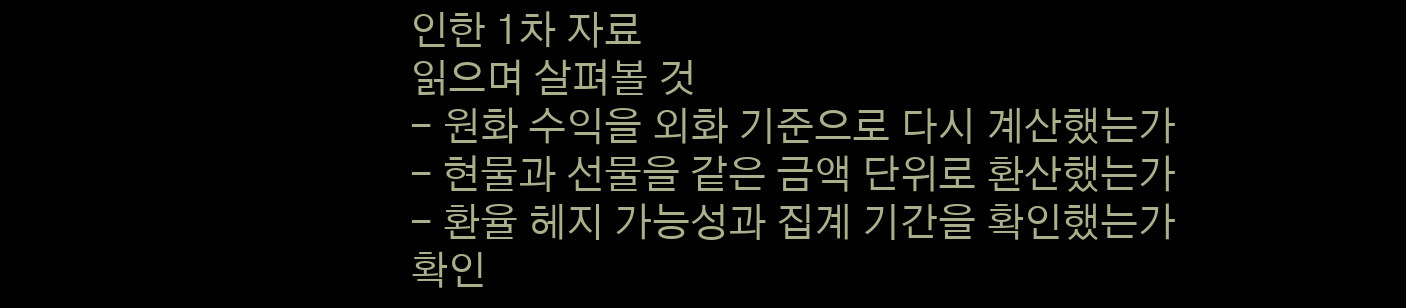인한 1차 자료
읽으며 살펴볼 것
- 원화 수익을 외화 기준으로 다시 계산했는가
- 현물과 선물을 같은 금액 단위로 환산했는가
- 환율 헤지 가능성과 집계 기간을 확인했는가
확인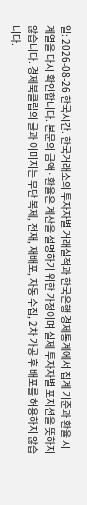일: 2026-08-26 한국시간. 한국거래소의 투자자별 거래실적과 한국은행 경제통계에서 집계 기준과 환율 시계열을 다시 확인합니다. 본문의 금액·환율은 계산을 설명하기 위한 가정이며 실제 투자자별 포지션을 뜻하지 않습니다. 경제북클립의 글과 이미지는 무단 복제, 전재, 재배포, 자동 수집, 2차 가공 후 배포를 허용하지 않습니다.